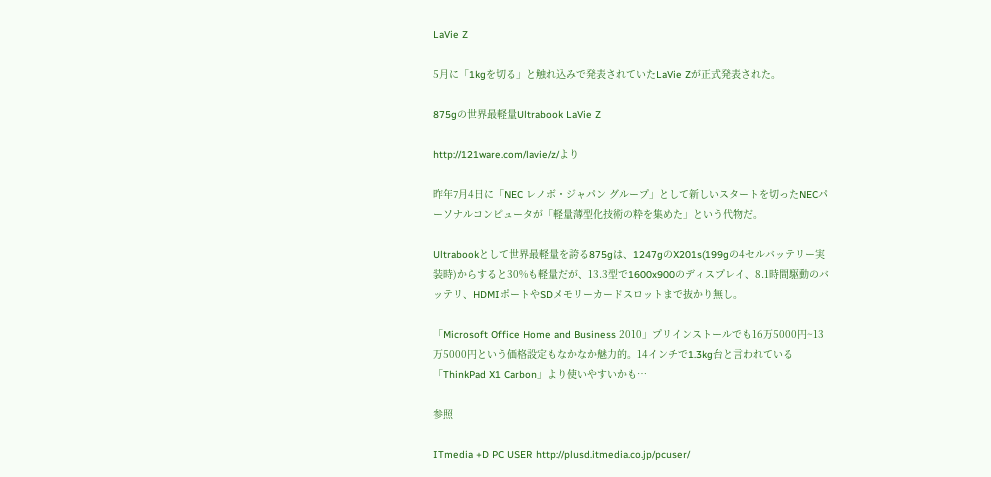LaVie Z

5月に「1kgを切る」と触れ込みで発表されていたLaVie Zが正式発表された。

875gの世界最軽量Ultrabook LaVie Z

http://121ware.com/lavie/z/より

昨年7月4日に「NEC レノボ・ジャパン グループ」として新しいスタートを切ったNECパーソナルコンピュータが「軽量薄型化技術の粋を集めた」という代物だ。

Ultrabookとして世界最軽量を誇る875gは、1247gのX201s(199gの4セルバッテリー実装時)からすると30%も軽量だが、13.3型で1600x900のディスプレイ、8.1時間駆動のバッテリ、HDMIポートやSDメモリーカードスロットまで抜かり無し。

「Microsoft Office Home and Business 2010」プリインストールでも16万5000円~13万5000円という価格設定もなかなか魅力的。14インチで1.3kg台と言われている「ThinkPad X1 Carbon」より使いやすいかも…

参照

ITmedia +D PC USER http://plusd.itmedia.co.jp/pcuser/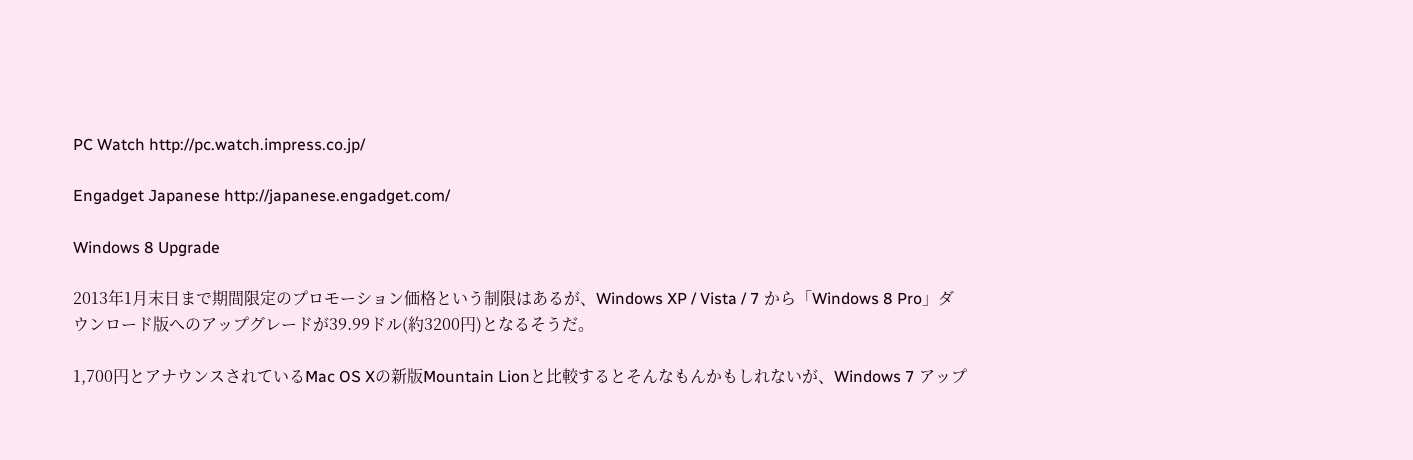PC Watch http://pc.watch.impress.co.jp/

Engadget Japanese http://japanese.engadget.com/

Windows 8 Upgrade

2013年1月末日まで期間限定のプロモーション価格という制限はあるが、Windows XP / Vista / 7 から「Windows 8 Pro」ダウンロード版へのアップグレードが39.99ドル(約3200円)となるそうだ。

1,700円とアナウンスされているMac OS Xの新版Mountain Lionと比較するとそんなもんかもしれないが、Windows 7 アップ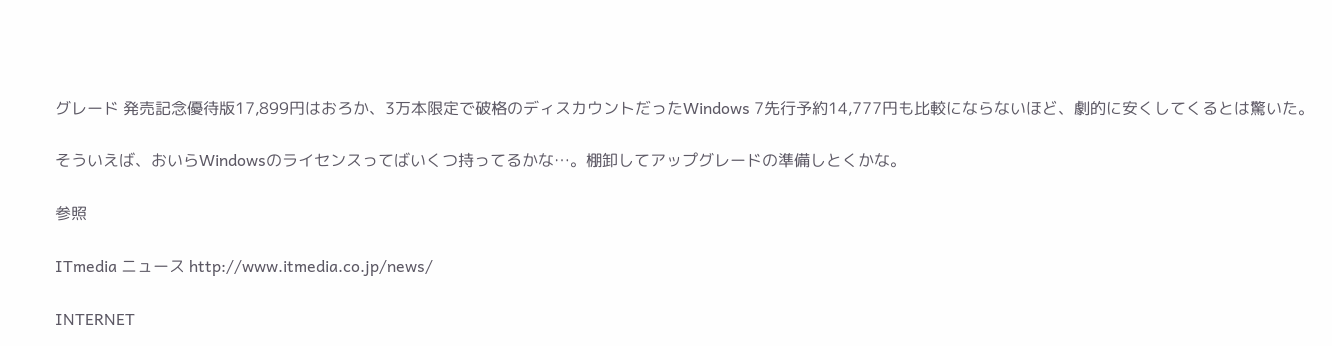グレード 発売記念優待版17,899円はおろか、3万本限定で破格のディスカウントだったWindows 7先行予約14,777円も比較にならないほど、劇的に安くしてくるとは驚いた。

そういえば、おいらWindowsのライセンスってばいくつ持ってるかな…。棚卸してアップグレードの準備しとくかな。

参照

ITmedia ニュース http://www.itmedia.co.jp/news/

INTERNET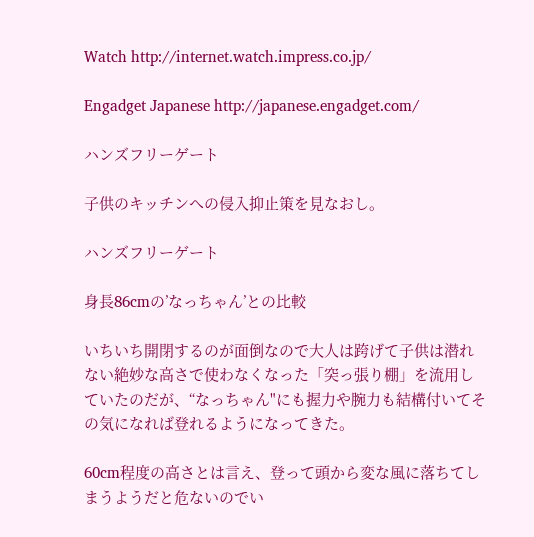Watch http://internet.watch.impress.co.jp/

Engadget Japanese http://japanese.engadget.com/

ハンズフリーゲート

子供のキッチンへの侵入抑止策を見なおし。

ハンズフリーゲート

身長86cmの’なっちゃん’との比較

いちいち開閉するのが面倒なので大人は跨げて子供は潜れない絶妙な高さで使わなくなった「突っ張り棚」を流用していたのだが、“なっちゃん"にも握力や腕力も結構付いてその気になれば登れるようになってきた。

60cm程度の高さとは言え、登って頭から変な風に落ちてしまうようだと危ないのでい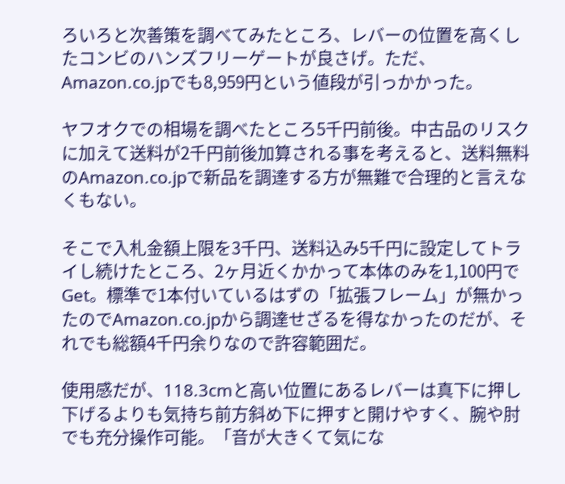ろいろと次善策を調べてみたところ、レバーの位置を高くしたコンビのハンズフリーゲートが良さげ。ただ、Amazon.co.jpでも8,959円という値段が引っかかった。

ヤフオクでの相場を調べたところ5千円前後。中古品のリスクに加えて送料が2千円前後加算される事を考えると、送料無料のAmazon.co.jpで新品を調達する方が無難で合理的と言えなくもない。

そこで入札金額上限を3千円、送料込み5千円に設定してトライし続けたところ、2ヶ月近くかかって本体のみを1,100円でGet。標準で1本付いているはずの「拡張フレーム」が無かったのでAmazon.co.jpから調達せざるを得なかったのだが、それでも総額4千円余りなので許容範囲だ。

使用感だが、118.3cmと高い位置にあるレバーは真下に押し下げるよりも気持ち前方斜め下に押すと開けやすく、腕や肘でも充分操作可能。「音が大きくて気にな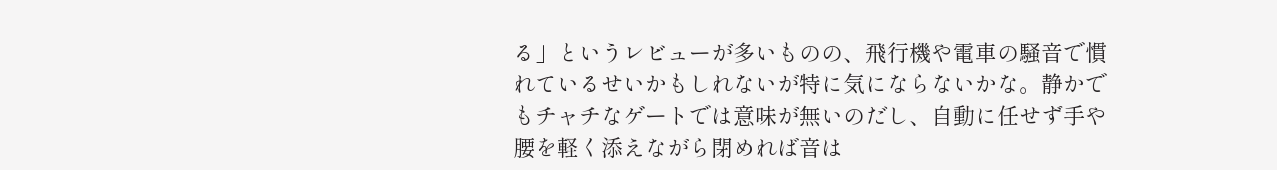る」というレビューが多いものの、飛行機や電車の騒音で慣れているせいかもしれないが特に気にならないかな。静かでもチャチなゲートでは意味が無いのだし、自動に任せず手や腰を軽く添えながら閉めれば音は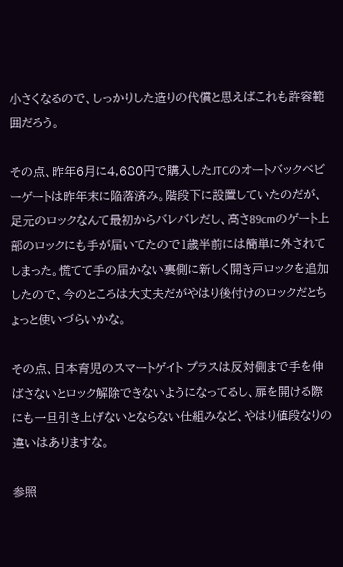小さくなるので、しっかりした造りの代償と思えばこれも許容範囲だろう。

その点、昨年6月に4,680円で購入したJTCのオートバックベビーゲートは昨年末に陥落済み。階段下に設置していたのだが、足元のロックなんて最初からバレバレだし、高さ89cmのゲート上部のロックにも手が届いてたので1歳半前には簡単に外されてしまった。慌てて手の届かない裏側に新しく開き戸ロックを追加したので、今のところは大丈夫だがやはり後付けのロックだとちょっと使いづらいかな。

その点、日本育児のスマートゲイト プラスは反対側まで手を伸ばさないとロック解除できないようになってるし、扉を開ける際にも一旦引き上げないとならない仕組みなど、やはり値段なりの違いはありますな。

参照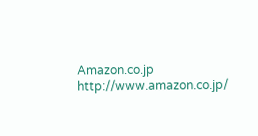Amazon.co.jp http://www.amazon.co.jp/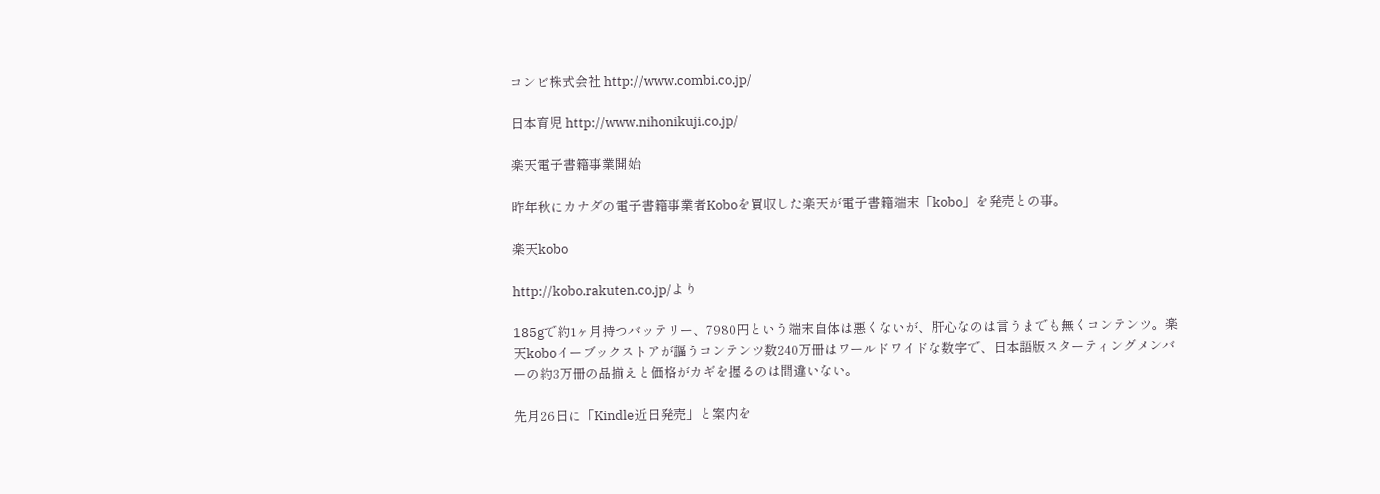コンビ株式会社 http://www.combi.co.jp/

日本育児 http://www.nihonikuji.co.jp/

楽天電子書籍事業開始

昨年秋にカナダの電子書籍事業者Koboを買収した楽天が電子書籍端末「kobo」を発売との事。

楽天kobo

http://kobo.rakuten.co.jp/より

185gで約1ヶ月持つバッテリー、7980円という端末自体は悪くないが、肝心なのは言うまでも無くコンテンツ。楽天koboイーブックストアが謳うコンテンツ数240万冊はワールドワイドな数字で、日本語版スターティングメンバーの約3万冊の品揃えと価格がカギを握るのは間違いない。

先月26日に「Kindle近日発売」と案内を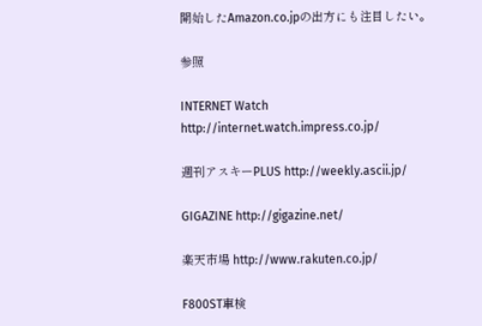開始したAmazon.co.jpの出方にも注目したい。

参照

INTERNET Watch http://internet.watch.impress.co.jp/

週刊アスキーPLUS http://weekly.ascii.jp/

GIGAZINE http://gigazine.net/

楽天市場 http://www.rakuten.co.jp/

F800ST車検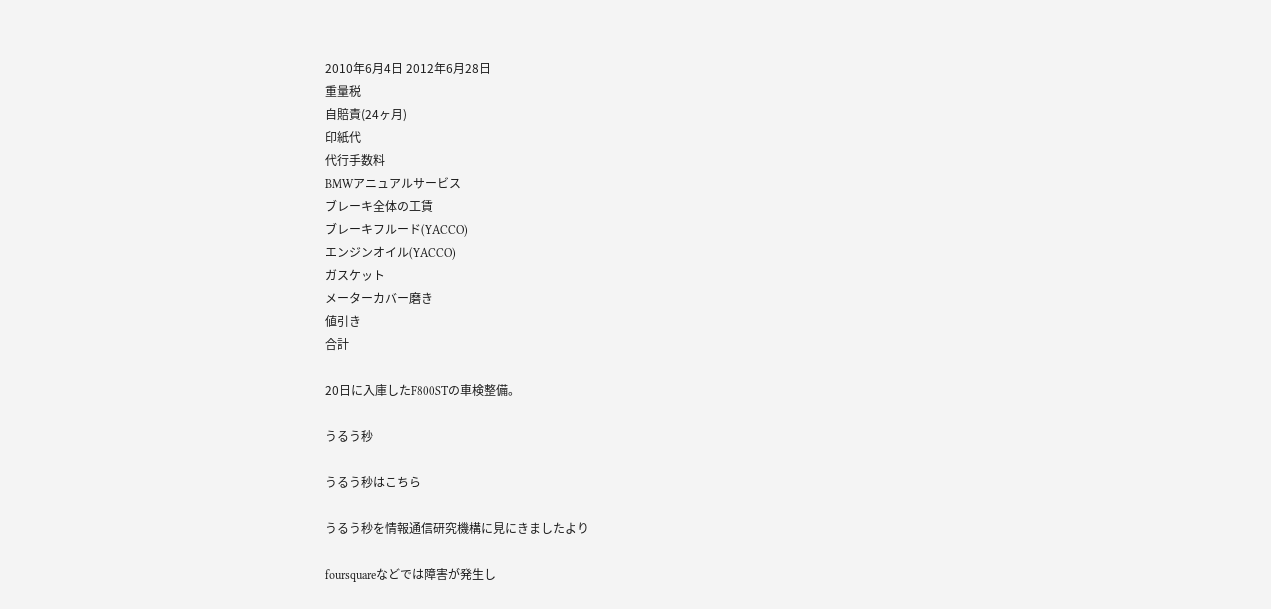2010年6月4日 2012年6月28日
重量税
自賠責(24ヶ月)
印紙代
代行手数料
BMWアニュアルサービス
ブレーキ全体の工賃
ブレーキフルード(YACCO)
エンジンオイル(YACCO)
ガスケット
メーターカバー磨き
値引き
合計

20日に入庫したF800STの車検整備。

うるう秒

うるう秒はこちら

うるう秒を情報通信研究機構に見にきましたより

foursquareなどでは障害が発生し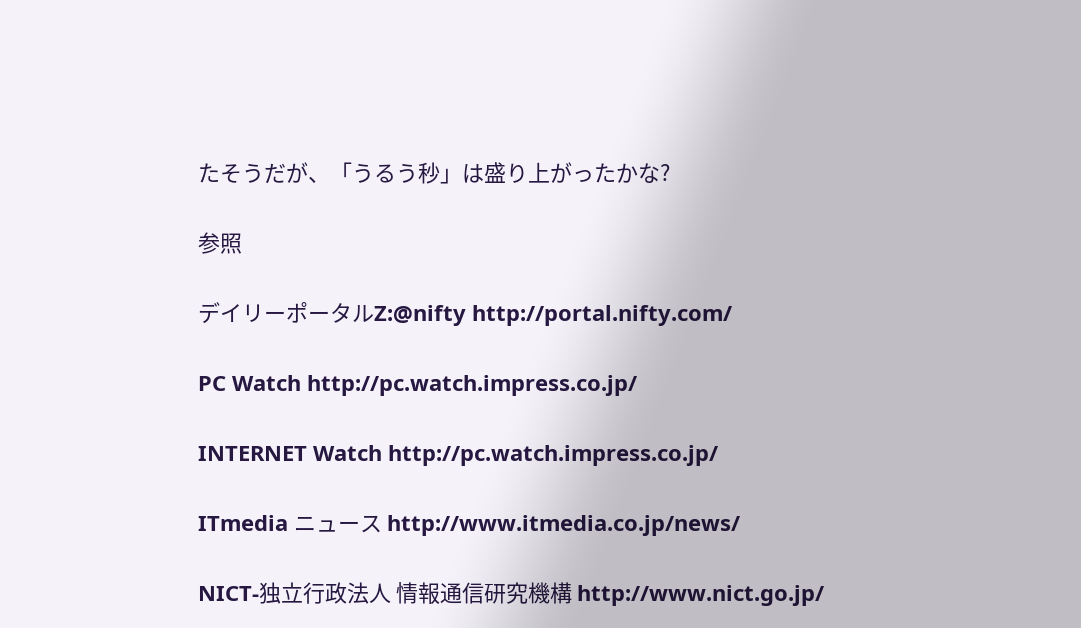たそうだが、「うるう秒」は盛り上がったかな?

参照

デイリーポータルZ:@nifty http://portal.nifty.com/

PC Watch http://pc.watch.impress.co.jp/

INTERNET Watch http://pc.watch.impress.co.jp/

ITmedia ニュース http://www.itmedia.co.jp/news/

NICT-独立行政法人 情報通信研究機構 http://www.nict.go.jp/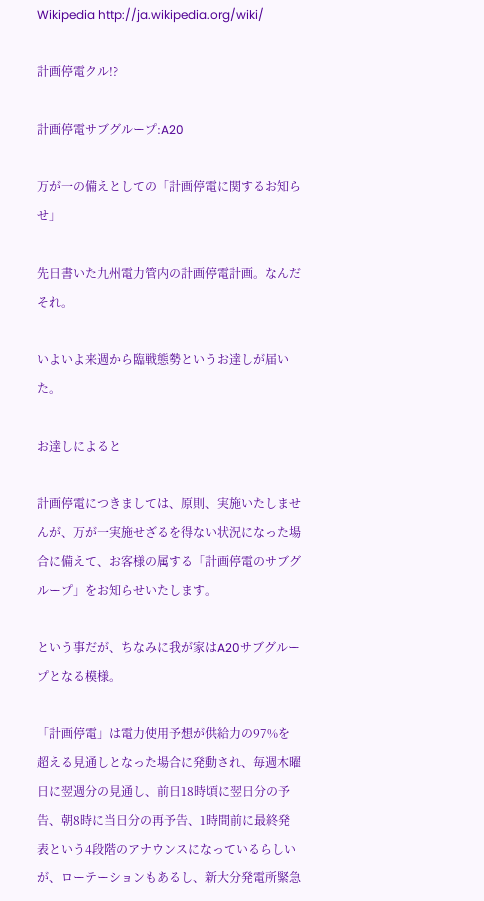Wikipedia http://ja.wikipedia.org/wiki/

計画停電クル!?

計画停電サブグループ:A20

万が一の備えとしての「計画停電に関するお知らせ」

先日書いた九州電力管内の計画停電計画。なんだそれ。

いよいよ来週から臨戦態勢というお達しが届いた。

お達しによると

計画停電につきましては、原則、実施いたしませんが、万が一実施せざるを得ない状況になった場合に備えて、お客様の属する「計画停電のサブグループ」をお知らせいたします。

という事だが、ちなみに我が家はA20サブグループとなる模様。

「計画停電」は電力使用予想が供給力の97%を超える見通しとなった場合に発動され、毎週木曜日に翌週分の見通し、前日18時頃に翌日分の予告、朝8時に当日分の再予告、1時間前に最終発表という4段階のアナウンスになっているらしいが、ローテーションもあるし、新大分発電所緊急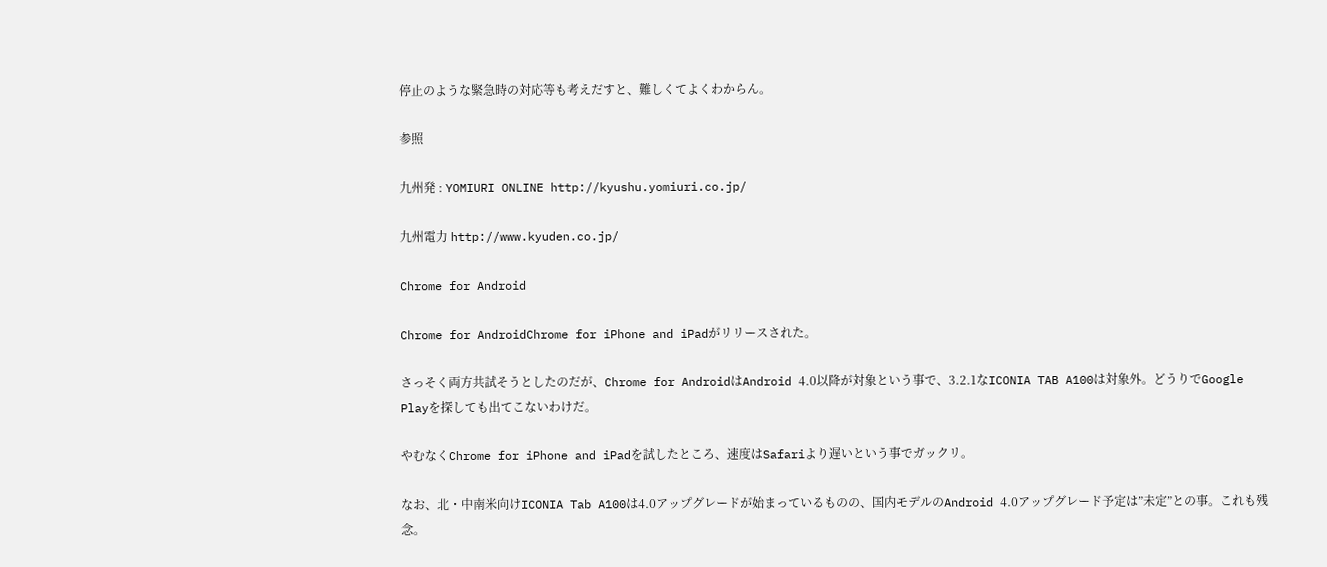停止のような緊急時の対応等も考えだすと、難しくてよくわからん。

参照

九州発 : YOMIURI ONLINE http://kyushu.yomiuri.co.jp/

九州電力 http://www.kyuden.co.jp/

Chrome for Android

Chrome for AndroidChrome for iPhone and iPadがリリースされた。

さっそく両方共試そうとしたのだが、Chrome for AndroidはAndroid 4.0以降が対象という事で、3.2.1なICONIA TAB A100は対象外。どうりでGoogle Playを探しても出てこないわけだ。

やむなくChrome for iPhone and iPadを試したところ、速度はSafariより遅いという事でガックリ。

なお、北・中南米向けICONIA Tab A100は4.0アップグレードが始まっているものの、国内モデルのAndroid 4.0アップグレード予定は”未定”との事。これも残念。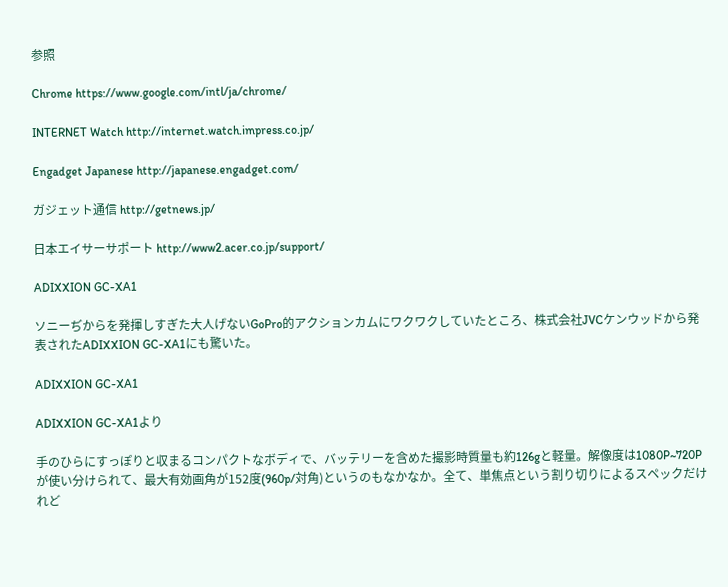参照

Chrome https://www.google.com/intl/ja/chrome/

INTERNET Watch http://internet.watch.impress.co.jp/

Engadget Japanese http://japanese.engadget.com/

ガジェット通信 http://getnews.jp/

日本エイサーサポート http://www2.acer.co.jp/support/

ADIXXION GC-XA1

ソニーぢからを発揮しすぎた大人げないGoPro的アクションカムにワクワクしていたところ、株式会社JVCケンウッドから発表されたADIXXION GC-XA1にも驚いた。

ADIXXION GC-XA1

ADIXXION GC-XA1より

手のひらにすっぽりと収まるコンパクトなボディで、バッテリーを含めた撮影時質量も約126gと軽量。解像度は1080P~720Pが使い分けられて、最大有効画角が152度(960p/対角)というのもなかなか。全て、単焦点という割り切りによるスペックだけれど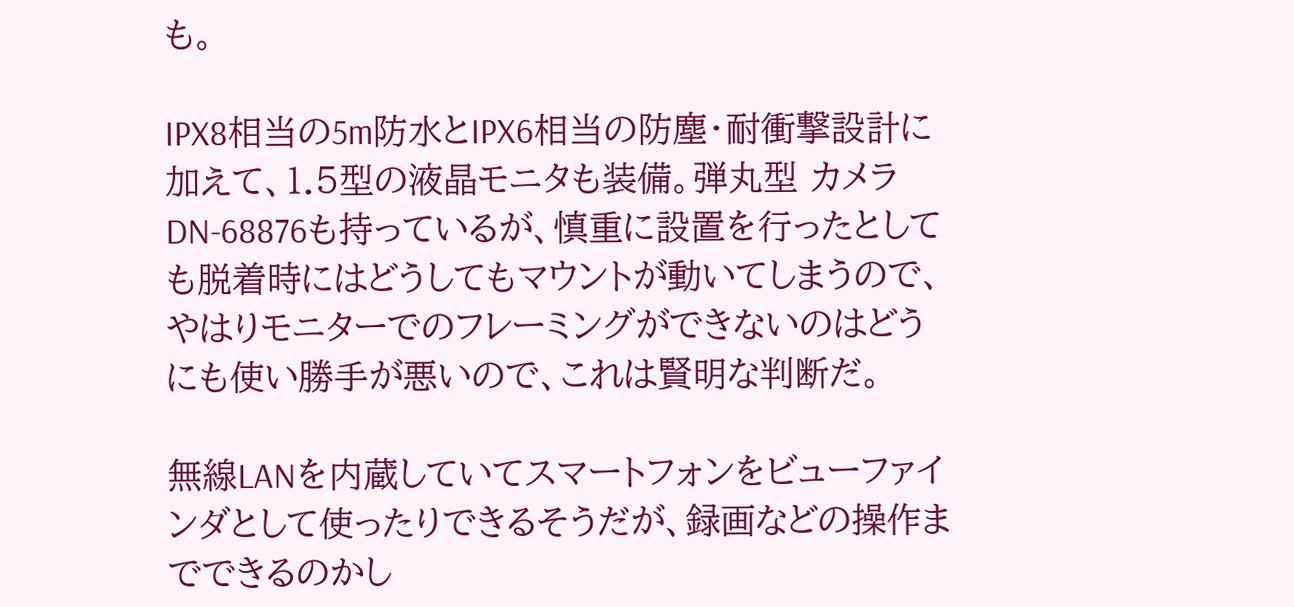も。

IPX8相当の5m防水とIPX6相当の防塵・耐衝撃設計に加えて、1.5型の液晶モニタも装備。弾丸型 カメラ DN-68876も持っているが、慎重に設置を行ったとしても脱着時にはどうしてもマウントが動いてしまうので、やはりモニターでのフレーミングができないのはどうにも使い勝手が悪いので、これは賢明な判断だ。

無線LANを内蔵していてスマートフォンをビューファインダとして使ったりできるそうだが、録画などの操作までできるのかし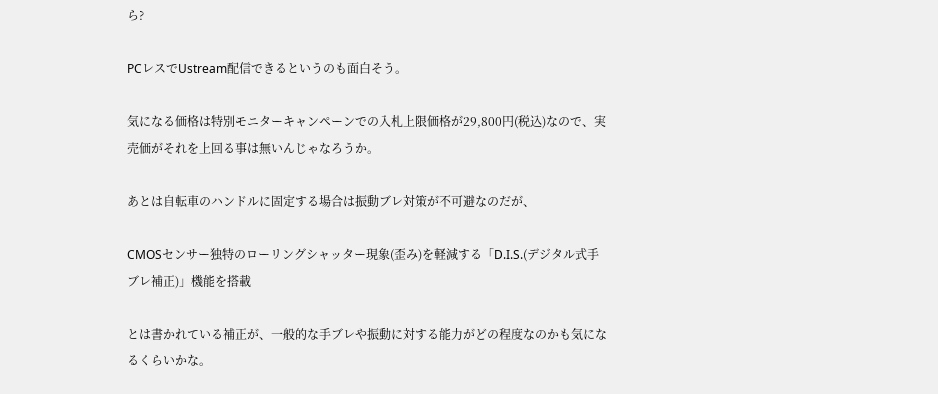ら?

PCレスでUstream配信できるというのも面白そう。

気になる価格は特別モニターキャンペーンでの入札上限価格が29,800円(税込)なので、実売価がそれを上回る事は無いんじゃなろうか。

あとは自転車のハンドルに固定する場合は振動ブレ対策が不可避なのだが、

CMOSセンサー独特のローリングシャッター現象(歪み)を軽減する「D.I.S.(デジタル式手ブレ補正)」機能を搭載

とは書かれている補正が、一般的な手ブレや振動に対する能力がどの程度なのかも気になるくらいかな。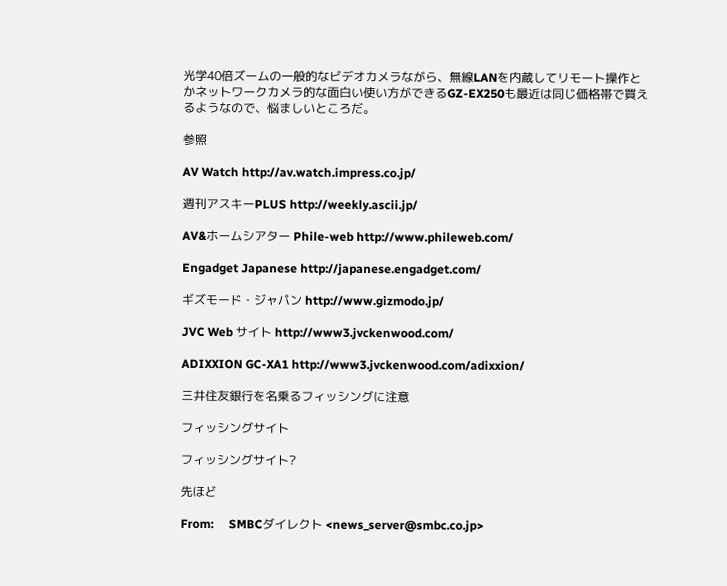光学40倍ズームの一般的なビデオカメラながら、無線LANを内蔵してリモート操作とかネットワークカメラ的な面白い使い方ができるGZ-EX250も最近は同じ価格帯で買えるようなので、悩ましいところだ。

参照

AV Watch http://av.watch.impress.co.jp/

週刊アスキーPLUS http://weekly.ascii.jp/

AV&ホームシアター Phile-web http://www.phileweb.com/

Engadget Japanese http://japanese.engadget.com/

ギズモード・ジャパン http://www.gizmodo.jp/

JVC Web サイト http://www3.jvckenwood.com/

ADIXXION GC-XA1 http://www3.jvckenwood.com/adixxion/

三井住友銀行を名乗るフィッシングに注意

フィッシングサイト

フィッシングサイト?

先ほど

From:     SMBCダイレクト <news_server@smbc.co.jp>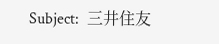Subject:  三井住友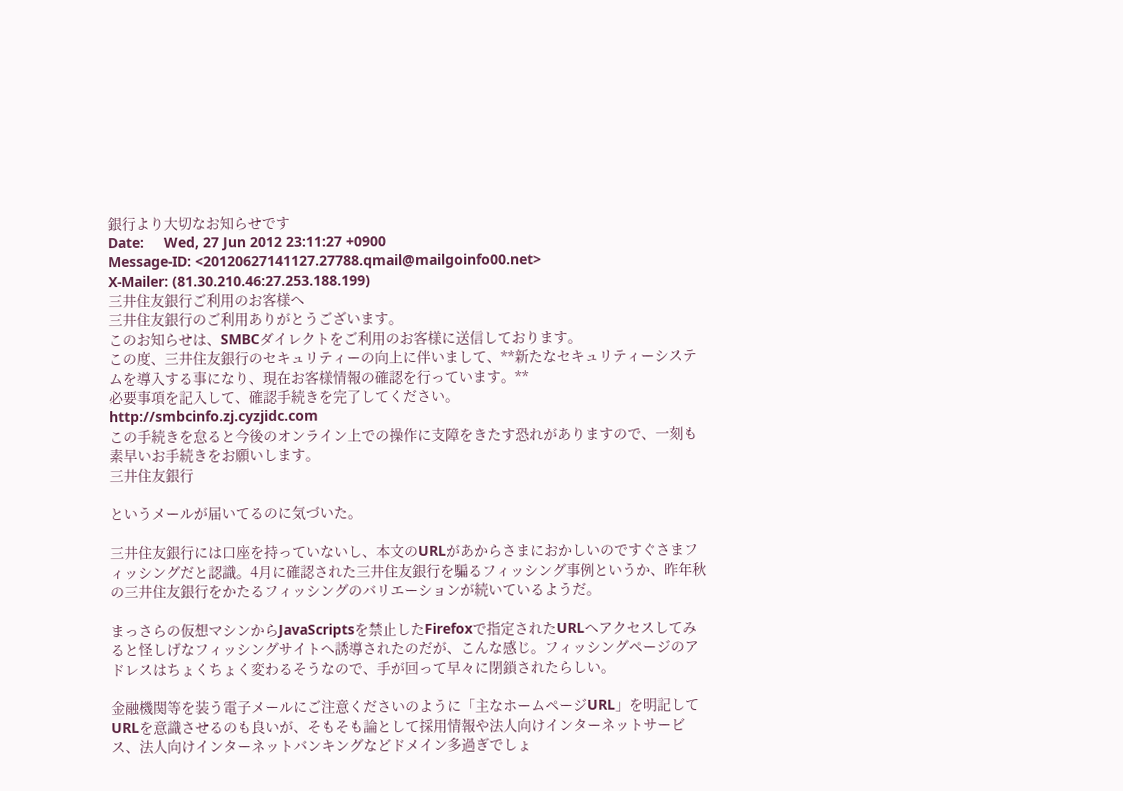銀行より大切なお知らせです
Date:     Wed, 27 Jun 2012 23:11:27 +0900
Message-ID: <20120627141127.27788.qmail@mailgoinfo00.net>
X-Mailer: (81.30.210.46:27.253.188.199)
三井住友銀行ご利用のお客様へ
三井住友銀行のご利用ありがとうございます。
このお知らせは、SMBCダイレクトをご利用のお客様に送信しております。
この度、三井住友銀行のセキュリティーの向上に伴いまして、**新たなセキュリティーシステムを導入する事になり、現在お客様情報の確認を行っています。**
必要事項を記入して、確認手続きを完了してください。
http://smbcinfo.zj.cyzjidc.com
この手続きを怠ると今後のオンライン上での操作に支障をきたす恐れがありますので、一刻も素早いお手続きをお願いします。
三井住友銀行

というメールが届いてるのに気づいた。

三井住友銀行には口座を持っていないし、本文のURLがあからさまにおかしいのですぐさまフィッシングだと認識。4月に確認された三井住友銀行を騙るフィッシング事例というか、昨年秋の三井住友銀行をかたるフィッシングのバリエーションが続いているようだ。

まっさらの仮想マシンからJavaScriptsを禁止したFirefoxで指定されたURLへアクセスしてみると怪しげなフィッシングサイトへ誘導されたのだが、こんな感じ。フィッシングページのアドレスはちょくちょく変わるそうなので、手が回って早々に閉鎖されたらしい。

金融機関等を装う電子メールにご注意くださいのように「主なホームページURL」を明記してURLを意識させるのも良いが、そもそも論として採用情報や法人向けインターネットサービス、法人向けインターネットバンキングなどドメイン多過ぎでしょ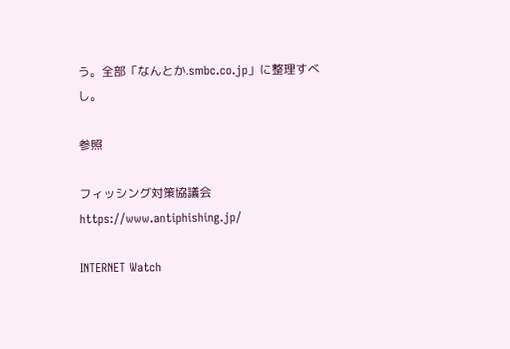う。全部「なんとか.smbc.co.jp」に整理すべし。

参照

フィッシング対策協議会 https://www.antiphishing.jp/

INTERNET Watch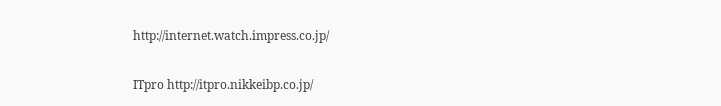http://internet.watch.impress.co.jp/

ITpro http://itpro.nikkeibp.co.jp/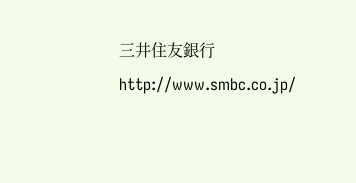三井住友銀行 http://www.smbc.co.jp/